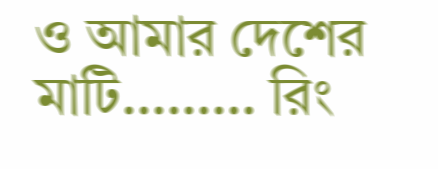ও আমার দেশের মাটি……… রিং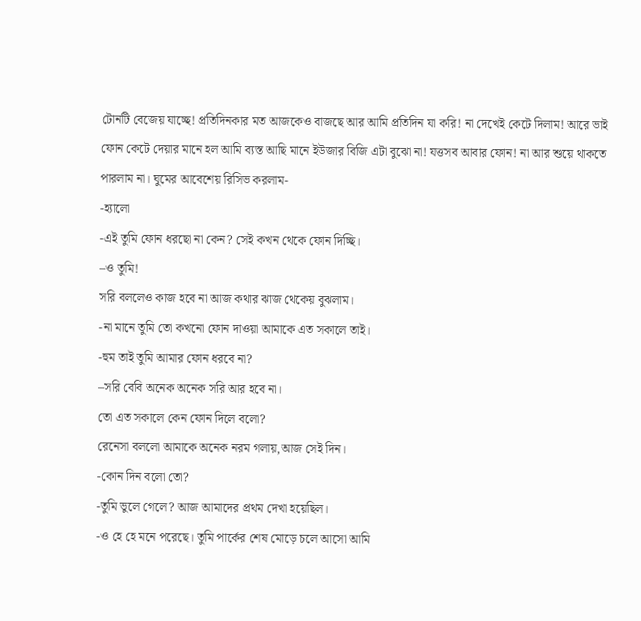টোনটি বেজেয় যাচ্ছে! প্রতিদিনকার মত আজকেও বাজছে আর আমি প্রতিদিন যা করি! না দেখেই কেটে দিলাম! আরে ভাই ফোন কেটে দেয়ার মানে হল আমি ব্যস্ত আছি মানে ইউজার বিজি এটা বুঝো না! যত্তসব আবার ফোন! না আর শুয়ে থাকতে পারলাম না। ঘুমের আবেশেয় রিসিভ করলাম-
-হ্যালো
-এই তুমি ফোন ধরছো না কেন? সেই কখন থেকে ফোন দিচ্ছি।
–ও তুমি!
সরি বললেও কাজ হবে না আজ কথার ঝাজ থেকেয় বুঝলাম।
-না মানে তুমি তো কখনো ফোন দাওয়া আমাকে এত সকালে তাই।
-হুম তাই তুমি আমার ফোন ধরবে না?
–সরি বেবি অনেক অনেক সরি আর হবে না।
তো এত সকালে কেন ফোন দিলে বলো?
রেনেসা বললো আমাকে অনেক নরম গলায়,আজ সেই দিন।
-কোন দিন বলো তো?
-তুমি ভুলে গেলে? আজ আমাদের প্রথম দেখা হয়েছিল।
-ও হে হে মনে পরেছে। তুমি পার্কের শেষ মোড়ে চলে আসো আমি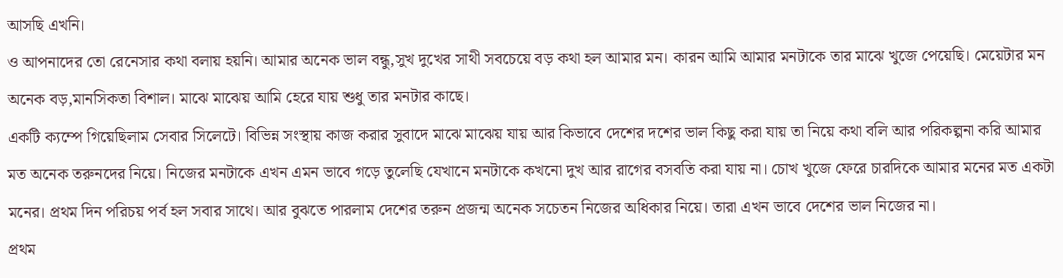আসছি এখনি।
ও আপনাদের তো রেনেসার কথা বলায় হয়নি। আমার অনেক ভাল বন্ধু,সুখ দুখের সাথী সবচেয়ে বড় কথা হল আমার মন। কারন আমি আমার মনটাকে তার মাঝে খুজে পেয়েছি। মেয়েটার মন অনেক বড়,মানসিকতা বিশাল। মাঝে মাঝেয় আমি হেরে যায় শুধু তার মনটার কাছে।
একটি ক্যম্পে গিয়েছিলাম সেবার সিলেটে। বিভিন্ন সংস্থায় কাজ করার সুবাদে মাঝে মাঝেয় যায় আর কিভাবে দেশের দশের ভাল কিছু করা যায় তা নিয়ে কথা বলি আর পরিকল্পনা করি আমার মত অনেক তরুনদের নিয়ে। নিজের মনটাকে এখন এমন ভাবে গড়ে তুলেছি যেখানে মনটাকে কখনো দুখ আর রাগের বসবতি করা যায় না। চোখ খুজে ফেরে চারদিকে আমার মনের মত একটা মনের। প্রথম দিন পরিচয় পর্ব হল সবার সাথে। আর বুঝতে পারলাম দেশের তরুন প্রজন্ম অনেক সচেতন নিজের অধিকার নিয়ে। তারা এখন ভাবে দেশের ভাল নিজের না।
প্রথম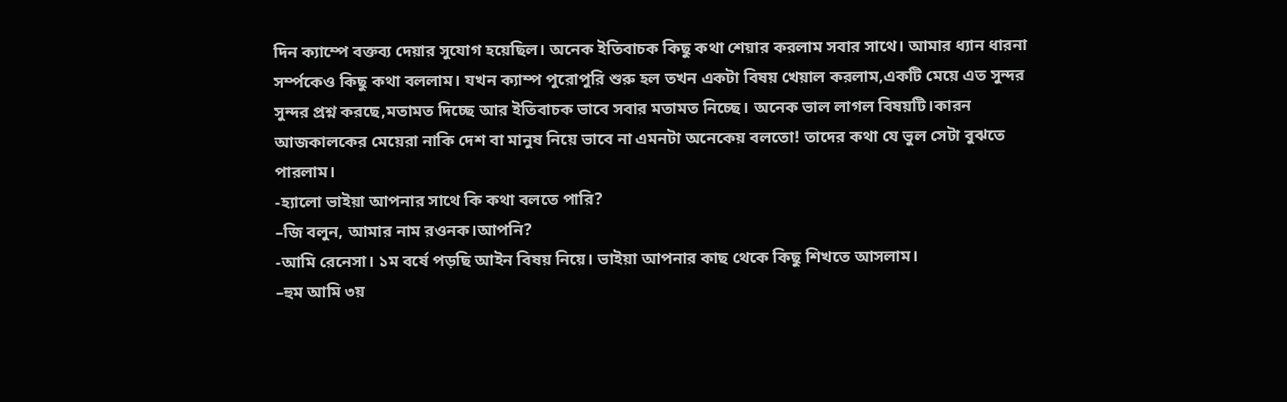দিন ক্যাম্পে বক্তব্য দেয়ার সুযোগ হয়েছিল। অনেক ইতিবাচক কিছু কথা শেয়ার করলাম সবার সাথে। আমার ধ্যান ধারনা সর্ম্পকেও কিছু কথা বললাম। যখন ক্যাম্প পুরোপুরি শুরু হল তখন একটা বিষয় খেয়াল করলাম,একটি মেয়ে এত সুন্দর সুন্দর প্রশ্ন করছে,মতামত দিচ্ছে আর ইতিবাচক ভাবে সবার মতামত নিচ্ছে। অনেক ভাল লাগল বিষয়টি।কারন আজকালকের মেয়েরা নাকি দেশ বা মানুষ নিয়ে ভাবে না এমনটা অনেকেয় বলতো! তাদের কথা যে ভুল সেটা বুঝতে পারলাম।
-হ্যালো ভাইয়া আপনার সাথে কি কথা বলতে পারি?
–জি বলুন, আমার নাম রওনক।আপনি?
-আমি রেনেসা। ১ম বর্ষে পড়ছি আইন বিষয় নিয়ে। ভাইয়া আপনার কাছ থেকে কিছু শিখতে আসলাম।
–হুম আমি ৩য়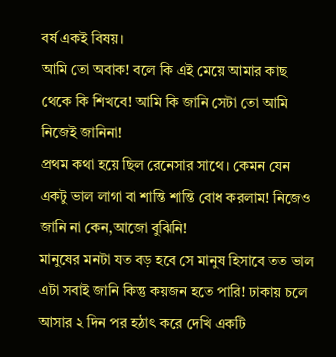বর্ষ একই বিষয়।
আমি তো অবাক! বলে কি এই মেয়ে আমার কাছ থেকে কি শিখবে! আমি কি জানি সেটা তো আমি নিজেই জানিনা!
প্রথম কথা হয়ে ছিল রেনেসার সাথে। কেমন যেন একটু ভাল লাগা বা শান্তি শান্তি বোধ করলাম! নিজেও জানি না কেন,আজো বুঝিনি!
মানুষের মনটা যত বড় হবে সে মানুষ হিসাবে তত ভাল এটা সবাই জানি কিন্তু কয়জন হতে পারি! ঢাকায় চলে আসার ২ দিন পর হঠাৎ করে দেখি একটি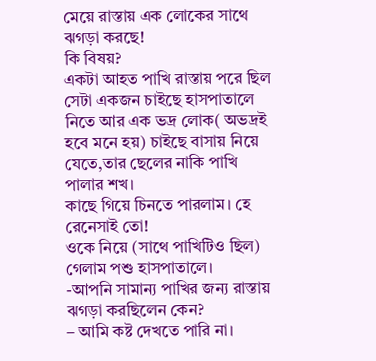মেয়ে রাস্তায় এক লোকের সাথে ঝগড়া করছে!
কি বিষয়?
একটা আহত পাখি রাস্তায় পরে ছিল সেটা একজন চাইছে হাসপাতালে নিতে আর এক ভদ্র লোক( অভদ্রই হবে মনে হয়) চাইছে বাসায় নিয়ে যেতে,তার ছেলের নাকি পাখি পালার শখ।
কাছে গিয়ে চিনতে পারলাম। হে রেনেসাই তো!
ওকে নিয়ে (সাথে পাখিটিও ছিল) গেলাম পশু হাসপাতালে।
-আপনি সামান্য পাখির জন্য রাস্তায় ঝগড়া করছিলেন কেন?
– আমি কষ্ট দেখতে পারি না।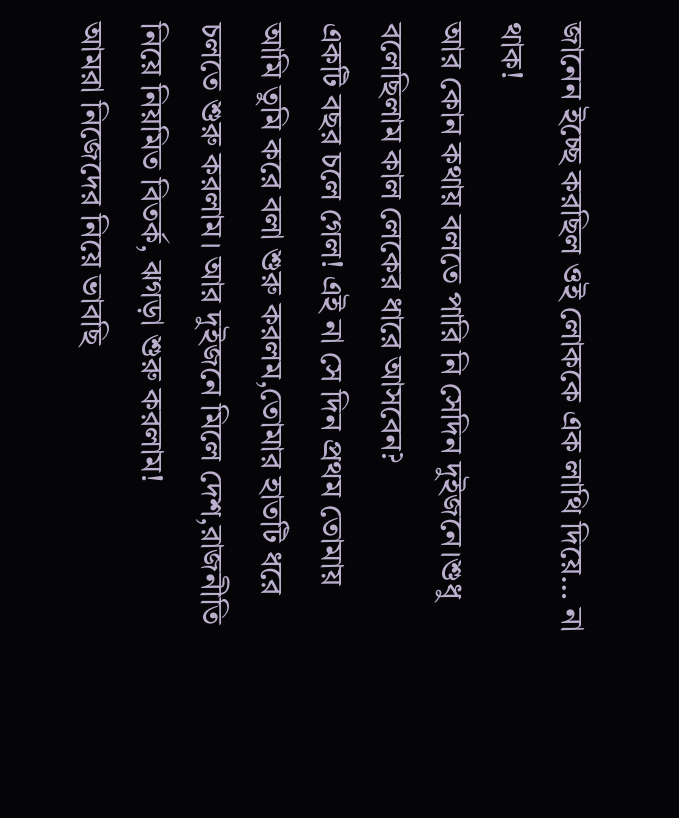জানেন ইচ্ছে করছিল ওই লোককে এক লাথি দিয়ে… না থাক!
আর কোন কথায় বলতে পারি নি সেদিন দুইজনে।শুধু বলেছিলাম কাল লেকের ধারে আসবেন?
একটি বছর চলে গেল! এই না সে দিন প্রথম তোমায় আমি তুমি করে বলা শুরু করলম,তোমার হাতটি ধরে চলতে শুরু করলাম। আর দুইজনে মিলে দেশ,রাজনীতি নিয়ে নিয়মিত বিতর্ক, ঝগড়া শুরু করলাম!
আমরা নিজেদের নিয়ে ভাবছি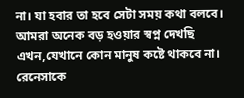না। যা হবার তা হবে সেটা সময় কথা বলবে। আমরা অনেক বড় হওয়ার স্বপ্ন দেখছি এখন,যেখানে কোন মানুষ কষ্টে থাকবে না।
রেনেসাকে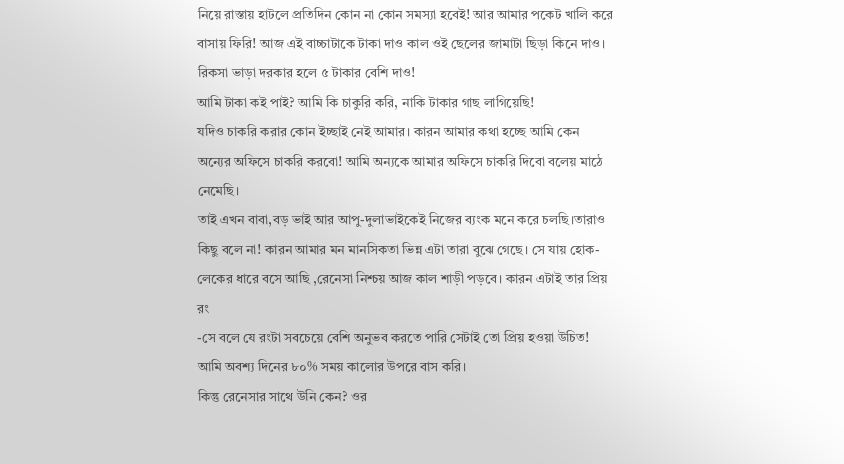নিয়ে রাস্তায় হাটলে প্রতিদিন কোন না কোন সমস্যা হবেই! আর আমার পকেট খালি করে বাসায় ফিরি! আজ এই বাচ্চাটাকে টাকা দাও কাল ওই ছেলের জামাটা ছিড়া কিনে দাও। রিকসা ভাড়া দরকার হলে ৫ টাকার বেশি দাও!
আমি টাকা কই পাই? আমি কি চাকুরি করি, নাকি টাকার গাছ লাগিয়েছি!
যদিও চাকরি করার কোন ইচ্ছাই নেই আমার। কারন আমার কথা হচ্ছে আমি কেন অন্যের অফিসে চাকরি করবো! আমি অন্যকে আমার অফিসে চাকরি দিবো বলেয় মাঠে নেমেছি।
তাই এখন বাবা,বড় ভাই আর আপু-দুলাভাইকেই নিজের ব্যংক মনে করে চলছি।তারাও কিছু বলে না! কারন আমার মন মানসিকতা ভিন্ন এটা তারা বুঝে গেছে। সে যায় হোক-
লেকের ধারে বসে আছি ,রেনেসা নিশ্চয় আজ কাল শাড়ী পড়বে। কারন এটাই তার প্রিয় রং
-সে বলে যে রংটা সবচেয়ে বেশি অনুভব করতে পারি সেটাই তো প্রিয় হওয়া উচিত!
আমি অবশ্য দিনের ৮০% সময় কালোর উপরে বাস করি।
কিন্তু রেনেসার সাথে উনি কেন? ওর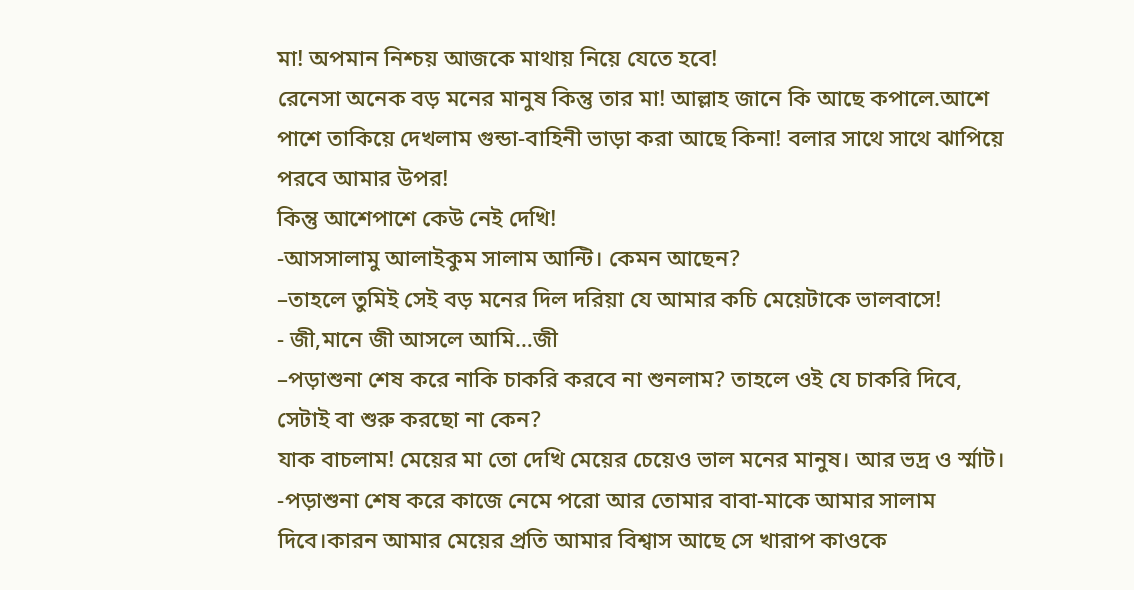মা! অপমান নিশ্চয় আজকে মাথায় নিয়ে যেতে হবে!
রেনেসা অনেক বড় মনের মানুষ কিন্তু তার মা! আল্লাহ জানে কি আছে কপালে.আশে পাশে তাকিয়ে দেখলাম গুন্ডা-বাহিনী ভাড়া করা আছে কিনা! বলার সাথে সাথে ঝাপিয়ে পরবে আমার উপর!
কিন্তু আশেপাশে কেউ নেই দেখি!
-আসসালামু আলাইকুম সালাম আন্টি। কেমন আছেন?
–তাহলে তুমিই সেই বড় মনের দিল দরিয়া যে আমার কচি মেয়েটাকে ভালবাসে!
- জী,মানে জী আসলে আমি…জী
–পড়াশুনা শেষ করে নাকি চাকরি করবে না শুনলাম? তাহলে ওই যে চাকরি দিবে, সেটাই বা শুরু করছো না কেন?
যাক বাচলাম! মেয়ের মা তো দেখি মেয়ের চেয়েও ভাল মনের মানুষ। আর ভদ্র ও র্স্মাট।
-পড়াশুনা শেষ করে কাজে নেমে পরো আর তোমার বাবা-মাকে আমার সালাম দিবে।কারন আমার মেয়ের প্রতি আমার বিশ্বাস আছে সে খারাপ কাওকে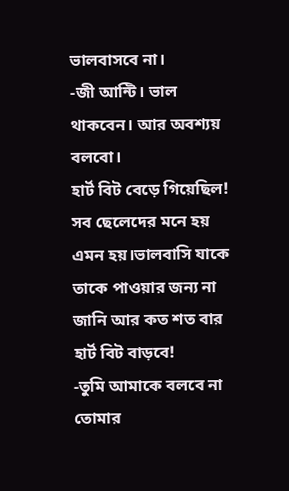ভালবাসবে না।
-জী আন্টি। ভাল থাকবেন। আর অবশ্যয় বলবো।
হার্ট বিট বেড়ে গিয়েছিল! সব ছেলেদের মনে হয় এমন হয়।ভালবাসি যাকে তাকে পাওয়ার জন্য না জানি আর কত শত বার হার্ট বিট বাড়বে!
-তুমি আমাকে বলবে না তোমার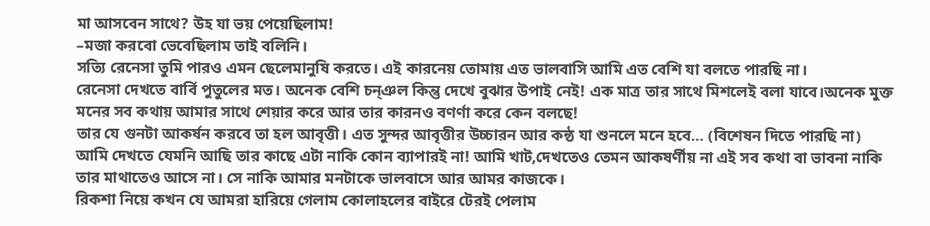মা আসবেন সাথে? উহ যা ভয় পেয়েছিলাম!
–মজা করবো ভেবেছিলাম তাই বলিনি।
সত্যি রেনেসা তুমি পারও এমন ছেলেমানুষি করতে। এই কারনেয় তোমায় এত ভালবাসি আমি এত বেশি যা বলতে পারছি না।
রেনেসা দেখতে বার্বি পুতুলের মত। অনেক বেশি চন্ঞল কিন্তু দেখে বুঝার উপাই নেই! এক মাত্র তার সাথে মিশলেই বলা যাবে।অনেক মুক্ত মনের সব কথায় আমার সাথে শেয়ার করে আর তার কারনও বণর্ণা করে কেন বলছে!
তার যে গুনটা আকর্ষন করবে তা হল আবৃত্তী। এত সুন্দর আবৃত্তীর উচ্চারন আর কন্ঠ যা শুনলে মনে হবে… (বিশেষন দিতে পারছি না)
আমি দেখতে যেমনি আছি তার কাছে এটা নাকি কোন ব্যাপারই না! আমি খাট,দেখতেও তেমন আকষর্ণীয় না এই সব কথা বা ভাবনা নাকি তার মাথাতেও আসে না। সে নাকি আমার মনটাকে ভালবাসে আর আমর কাজকে।
রিকশা নিয়ে কখন যে আমরা হারিয়ে গেলাম কোলাহলের বাইরে টেরই পেলাম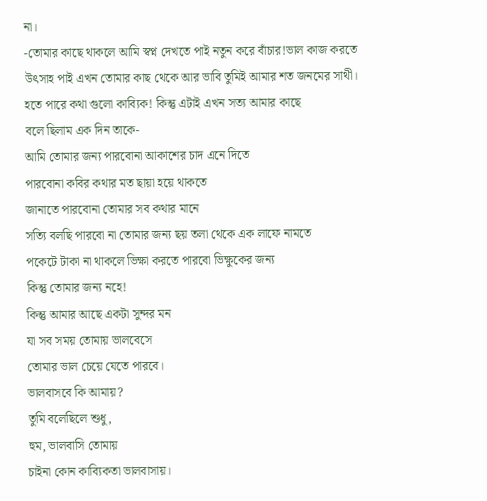না।
-তোমার কাছে থাকলে আমি স্বপ্ন দেখতে পাই নতুন করে বাঁচার!ভাল কাজ করতে উৎসাহ পাই এখন তোমার কাছ থেকে আর ভাবি তুমিই আমার শত জনমের সাথী।
হতে পারে কথা গুলো কাব্যিক! কিন্তু এটাই এখন সত্য আমার কাছে
বলে ছিলাম এক দিন তাকে-
আমি তোমার জন্য পারবোনা আকাশের চাদ এনে দিতে
পারবোনা কবির কথার মত ছায়া হয়ে থাকতে
জানাতে পারবোনা তোমার সব কথার মানে
সত্যি বলছি পারবো না তোমার জন্য ছয় তলা থেকে এক লাফে নামতে
পকেটে টাকা না থাকলে ভিক্ষা করতে পারবো ভিক্ষুকের জন্য
কিন্তু তোমার জন্য নহে!
কিন্তু আমার আছে একটা সুন্দর মন
যা সব সময় তোমায় ভালবেসে
তোমার ভাল চেয়ে যেতে পারবে।
ভালবাসবে কি আমায়?
তুমি বলেছিলে শুধু,
হুম, ভালবাসি তোমায়
চাইনা কোন কাব্যিকতা ভালবাসায়।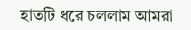হাতটি ধরে চললাম আমরা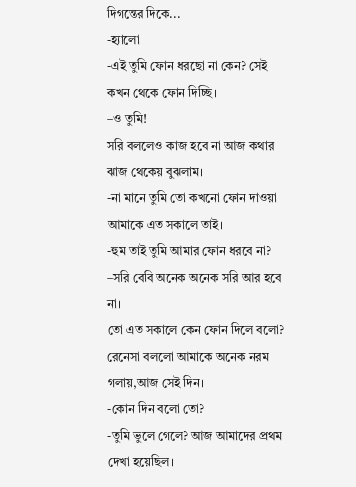দিগন্তের দিকে...
-হ্যালো
-এই তুমি ফোন ধরছো না কেন? সেই কখন থেকে ফোন দিচ্ছি।
–ও তুমি!
সরি বললেও কাজ হবে না আজ কথার ঝাজ থেকেয় বুঝলাম।
-না মানে তুমি তো কখনো ফোন দাওয়া আমাকে এত সকালে তাই।
-হুম তাই তুমি আমার ফোন ধরবে না?
–সরি বেবি অনেক অনেক সরি আর হবে না।
তো এত সকালে কেন ফোন দিলে বলো?
রেনেসা বললো আমাকে অনেক নরম গলায়,আজ সেই দিন।
-কোন দিন বলো তো?
-তুমি ভুলে গেলে? আজ আমাদের প্রথম দেখা হয়েছিল।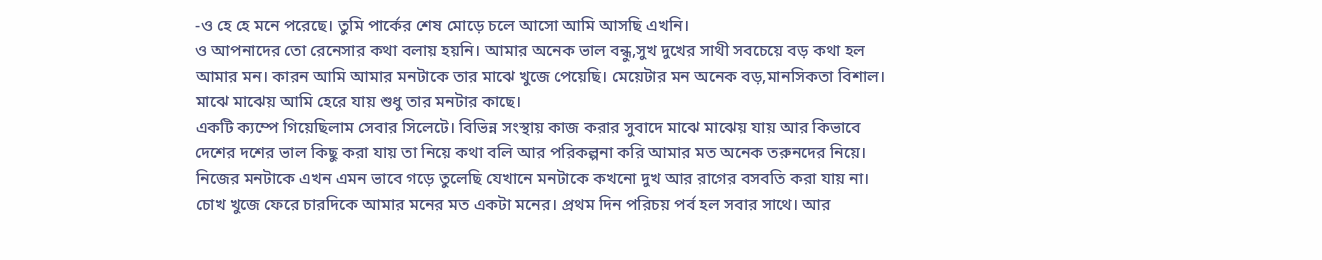-ও হে হে মনে পরেছে। তুমি পার্কের শেষ মোড়ে চলে আসো আমি আসছি এখনি।
ও আপনাদের তো রেনেসার কথা বলায় হয়নি। আমার অনেক ভাল বন্ধু,সুখ দুখের সাথী সবচেয়ে বড় কথা হল আমার মন। কারন আমি আমার মনটাকে তার মাঝে খুজে পেয়েছি। মেয়েটার মন অনেক বড়,মানসিকতা বিশাল। মাঝে মাঝেয় আমি হেরে যায় শুধু তার মনটার কাছে।
একটি ক্যম্পে গিয়েছিলাম সেবার সিলেটে। বিভিন্ন সংস্থায় কাজ করার সুবাদে মাঝে মাঝেয় যায় আর কিভাবে দেশের দশের ভাল কিছু করা যায় তা নিয়ে কথা বলি আর পরিকল্পনা করি আমার মত অনেক তরুনদের নিয়ে। নিজের মনটাকে এখন এমন ভাবে গড়ে তুলেছি যেখানে মনটাকে কখনো দুখ আর রাগের বসবতি করা যায় না। চোখ খুজে ফেরে চারদিকে আমার মনের মত একটা মনের। প্রথম দিন পরিচয় পর্ব হল সবার সাথে। আর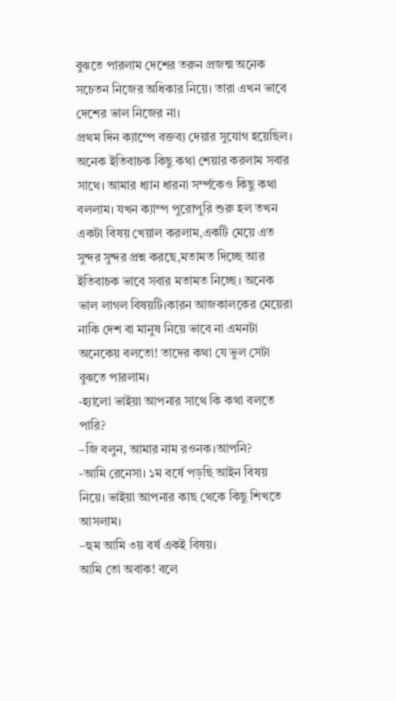বুঝতে পারলাম দেশের তরুন প্রজন্ম অনেক সচেতন নিজের অধিকার নিয়ে। তারা এখন ভাবে দেশের ভাল নিজের না।
প্রথম দিন ক্যাম্পে বক্তব্য দেয়ার সুযোগ হয়েছিল। অনেক ইতিবাচক কিছু কথা শেয়ার করলাম সবার সাথে। আমার ধ্যান ধারনা সর্ম্পকেও কিছু কথা বললাম। যখন ক্যাম্প পুরোপুরি শুরু হল তখন একটা বিষয় খেয়াল করলাম,একটি মেয়ে এত সুন্দর সুন্দর প্রশ্ন করছে,মতামত দিচ্ছে আর ইতিবাচক ভাবে সবার মতামত নিচ্ছে। অনেক ভাল লাগল বিষয়টি।কারন আজকালকের মেয়েরা নাকি দেশ বা মানুষ নিয়ে ভাবে না এমনটা অনেকেয় বলতো! তাদের কথা যে ভুল সেটা বুঝতে পারলাম।
-হ্যালো ভাইয়া আপনার সাথে কি কথা বলতে পারি?
–জি বলুন, আমার নাম রওনক।আপনি?
-আমি রেনেসা। ১ম বর্ষে পড়ছি আইন বিষয় নিয়ে। ভাইয়া আপনার কাছ থেকে কিছু শিখতে আসলাম।
–হুম আমি ৩য় বর্ষ একই বিষয়।
আমি তো অবাক! বলে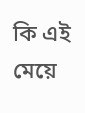কি এই মেয়ে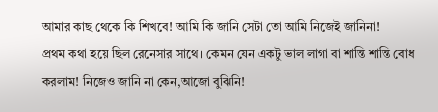আমার কাছ থেকে কি শিখবে! আমি কি জানি সেটা তো আমি নিজেই জানিনা!
প্রথম কথা হয়ে ছিল রেনেসার সাথে। কেমন যেন একটু ভাল লাগা বা শান্তি শান্তি বোধ করলাম! নিজেও জানি না কেন,আজো বুঝিনি!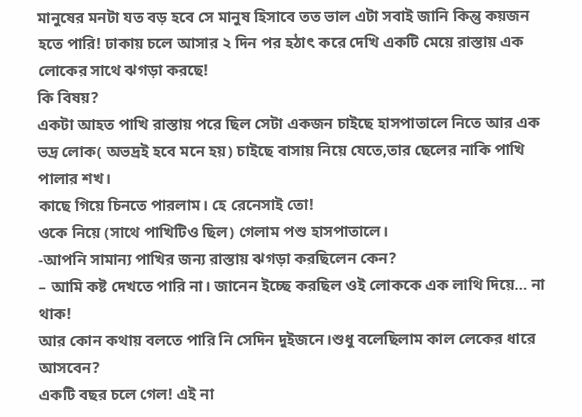মানুষের মনটা যত বড় হবে সে মানুষ হিসাবে তত ভাল এটা সবাই জানি কিন্তু কয়জন হতে পারি! ঢাকায় চলে আসার ২ দিন পর হঠাৎ করে দেখি একটি মেয়ে রাস্তায় এক লোকের সাথে ঝগড়া করছে!
কি বিষয়?
একটা আহত পাখি রাস্তায় পরে ছিল সেটা একজন চাইছে হাসপাতালে নিতে আর এক ভদ্র লোক( অভদ্রই হবে মনে হয়) চাইছে বাসায় নিয়ে যেতে,তার ছেলের নাকি পাখি পালার শখ।
কাছে গিয়ে চিনতে পারলাম। হে রেনেসাই তো!
ওকে নিয়ে (সাথে পাখিটিও ছিল) গেলাম পশু হাসপাতালে।
-আপনি সামান্য পাখির জন্য রাস্তায় ঝগড়া করছিলেন কেন?
– আমি কষ্ট দেখতে পারি না। জানেন ইচ্ছে করছিল ওই লোককে এক লাথি দিয়ে… না থাক!
আর কোন কথায় বলতে পারি নি সেদিন দুইজনে।শুধু বলেছিলাম কাল লেকের ধারে আসবেন?
একটি বছর চলে গেল! এই না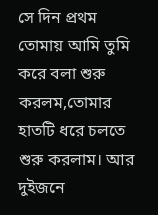সে দিন প্রথম তোমায় আমি তুমি করে বলা শুরু করলম,তোমার হাতটি ধরে চলতে শুরু করলাম। আর দুইজনে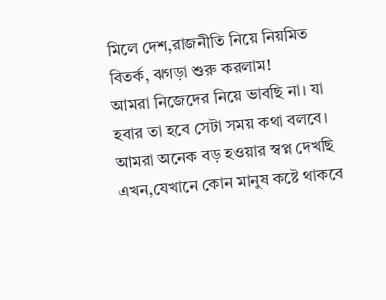মিলে দেশ,রাজনীতি নিয়ে নিয়মিত বিতর্ক, ঝগড়া শুরু করলাম!
আমরা নিজেদের নিয়ে ভাবছি না। যা হবার তা হবে সেটা সময় কথা বলবে। আমরা অনেক বড় হওয়ার স্বপ্ন দেখছি এখন,যেখানে কোন মানুষ কষ্টে থাকবে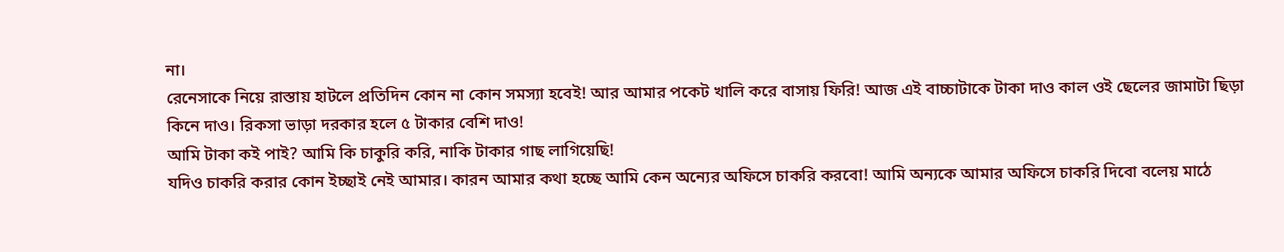না।
রেনেসাকে নিয়ে রাস্তায় হাটলে প্রতিদিন কোন না কোন সমস্যা হবেই! আর আমার পকেট খালি করে বাসায় ফিরি! আজ এই বাচ্চাটাকে টাকা দাও কাল ওই ছেলের জামাটা ছিড়া কিনে দাও। রিকসা ভাড়া দরকার হলে ৫ টাকার বেশি দাও!
আমি টাকা কই পাই? আমি কি চাকুরি করি, নাকি টাকার গাছ লাগিয়েছি!
যদিও চাকরি করার কোন ইচ্ছাই নেই আমার। কারন আমার কথা হচ্ছে আমি কেন অন্যের অফিসে চাকরি করবো! আমি অন্যকে আমার অফিসে চাকরি দিবো বলেয় মাঠে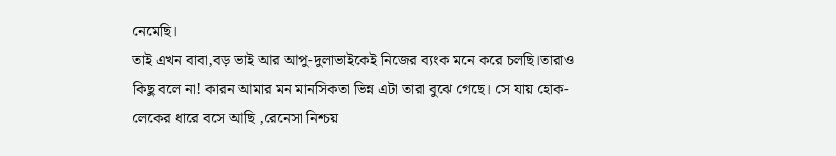নেমেছি।
তাই এখন বাবা,বড় ভাই আর আপু-দুলাভাইকেই নিজের ব্যংক মনে করে চলছি।তারাও কিছু বলে না! কারন আমার মন মানসিকতা ভিন্ন এটা তারা বুঝে গেছে। সে যায় হোক-
লেকের ধারে বসে আছি ,রেনেসা নিশ্চয়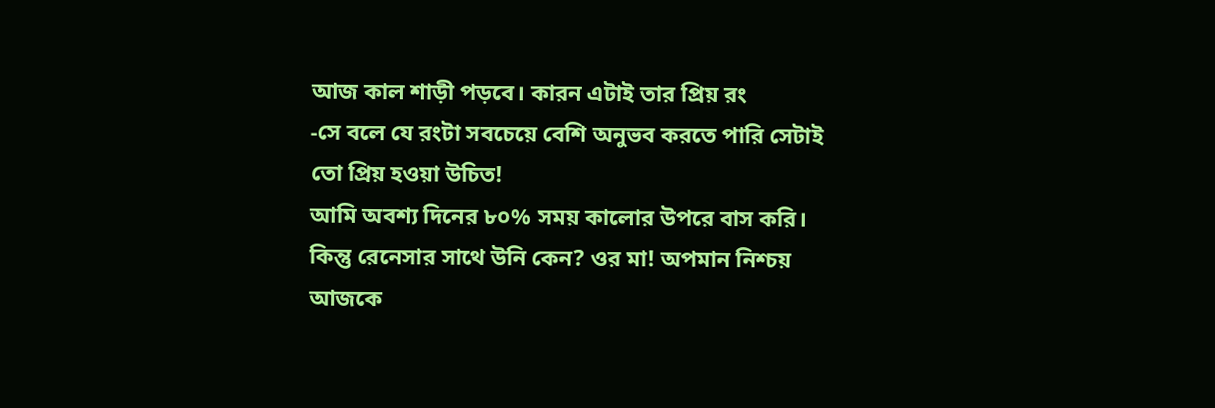আজ কাল শাড়ী পড়বে। কারন এটাই তার প্রিয় রং
-সে বলে যে রংটা সবচেয়ে বেশি অনুভব করতে পারি সেটাই তো প্রিয় হওয়া উচিত!
আমি অবশ্য দিনের ৮০% সময় কালোর উপরে বাস করি।
কিন্তু রেনেসার সাথে উনি কেন? ওর মা! অপমান নিশ্চয় আজকে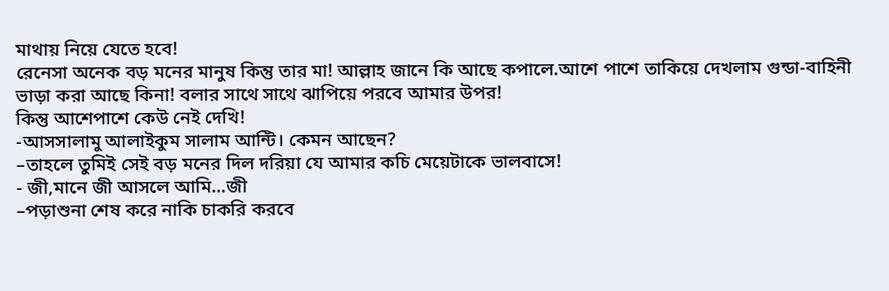মাথায় নিয়ে যেতে হবে!
রেনেসা অনেক বড় মনের মানুষ কিন্তু তার মা! আল্লাহ জানে কি আছে কপালে.আশে পাশে তাকিয়ে দেখলাম গুন্ডা-বাহিনী ভাড়া করা আছে কিনা! বলার সাথে সাথে ঝাপিয়ে পরবে আমার উপর!
কিন্তু আশেপাশে কেউ নেই দেখি!
-আসসালামু আলাইকুম সালাম আন্টি। কেমন আছেন?
–তাহলে তুমিই সেই বড় মনের দিল দরিয়া যে আমার কচি মেয়েটাকে ভালবাসে!
- জী,মানে জী আসলে আমি…জী
–পড়াশুনা শেষ করে নাকি চাকরি করবে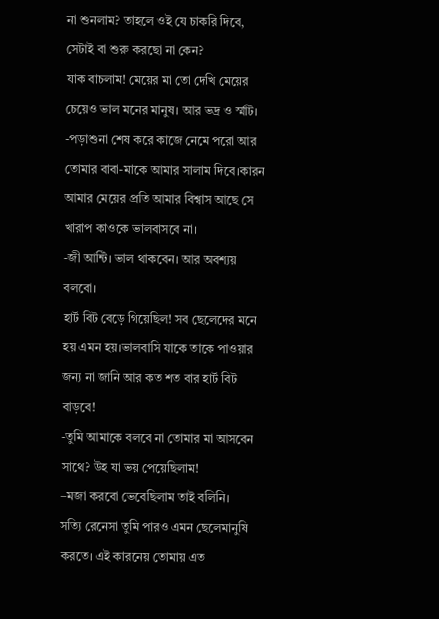না শুনলাম? তাহলে ওই যে চাকরি দিবে, সেটাই বা শুরু করছো না কেন?
যাক বাচলাম! মেয়ের মা তো দেখি মেয়ের চেয়েও ভাল মনের মানুষ। আর ভদ্র ও র্স্মাট।
-পড়াশুনা শেষ করে কাজে নেমে পরো আর তোমার বাবা-মাকে আমার সালাম দিবে।কারন আমার মেয়ের প্রতি আমার বিশ্বাস আছে সে খারাপ কাওকে ভালবাসবে না।
-জী আন্টি। ভাল থাকবেন। আর অবশ্যয় বলবো।
হার্ট বিট বেড়ে গিয়েছিল! সব ছেলেদের মনে হয় এমন হয়।ভালবাসি যাকে তাকে পাওয়ার জন্য না জানি আর কত শত বার হার্ট বিট বাড়বে!
-তুমি আমাকে বলবে না তোমার মা আসবেন সাথে? উহ যা ভয় পেয়েছিলাম!
–মজা করবো ভেবেছিলাম তাই বলিনি।
সত্যি রেনেসা তুমি পারও এমন ছেলেমানুষি করতে। এই কারনেয় তোমায় এত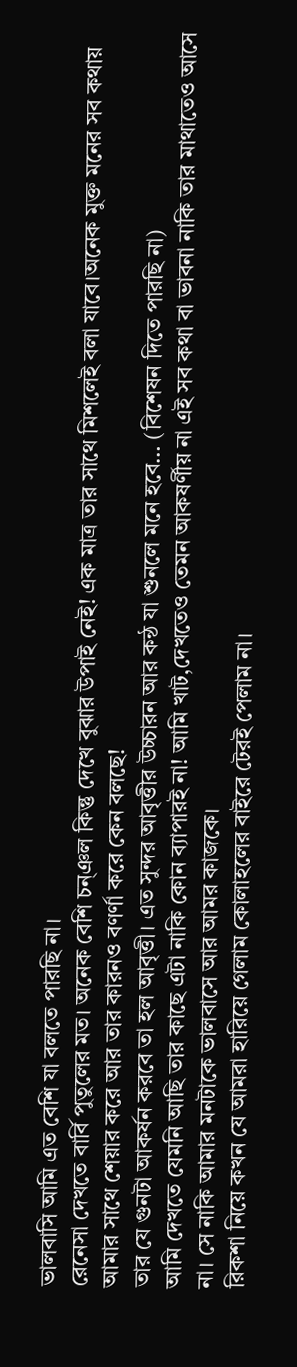ভালবাসি আমি এত বেশি যা বলতে পারছি না।
রেনেসা দেখতে বার্বি পুতুলের মত। অনেক বেশি চন্ঞল কিন্তু দেখে বুঝার উপাই নেই! এক মাত্র তার সাথে মিশলেই বলা যাবে।অনেক মুক্ত মনের সব কথায় আমার সাথে শেয়ার করে আর তার কারনও বণর্ণা করে কেন বলছে!
তার যে গুনটা আকর্ষন করবে তা হল আবৃত্তী। এত সুন্দর আবৃত্তীর উচ্চারন আর কন্ঠ যা শুনলে মনে হবে… (বিশেষন দিতে পারছি না)
আমি দেখতে যেমনি আছি তার কাছে এটা নাকি কোন ব্যাপারই না! আমি খাট,দেখতেও তেমন আকষর্ণীয় না এই সব কথা বা ভাবনা নাকি তার মাথাতেও আসে না। সে নাকি আমার মনটাকে ভালবাসে আর আমর কাজকে।
রিকশা নিয়ে কখন যে আমরা হারিয়ে গেলাম কোলাহলের বাইরে টেরই পেলাম না।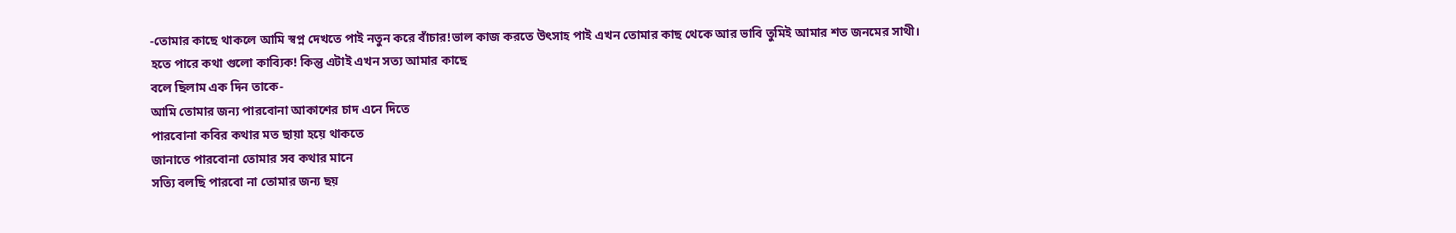-তোমার কাছে থাকলে আমি স্বপ্ন দেখতে পাই নতুন করে বাঁচার!ভাল কাজ করতে উৎসাহ পাই এখন তোমার কাছ থেকে আর ভাবি তুমিই আমার শত জনমের সাথী।
হতে পারে কথা গুলো কাব্যিক! কিন্তু এটাই এখন সত্য আমার কাছে
বলে ছিলাম এক দিন তাকে-
আমি তোমার জন্য পারবোনা আকাশের চাদ এনে দিতে
পারবোনা কবির কথার মত ছায়া হয়ে থাকতে
জানাতে পারবোনা তোমার সব কথার মানে
সত্যি বলছি পারবো না তোমার জন্য ছয়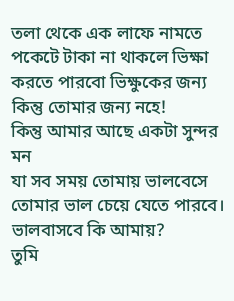তলা থেকে এক লাফে নামতে
পকেটে টাকা না থাকলে ভিক্ষা করতে পারবো ভিক্ষুকের জন্য
কিন্তু তোমার জন্য নহে!
কিন্তু আমার আছে একটা সুন্দর মন
যা সব সময় তোমায় ভালবেসে
তোমার ভাল চেয়ে যেতে পারবে।
ভালবাসবে কি আমায়?
তুমি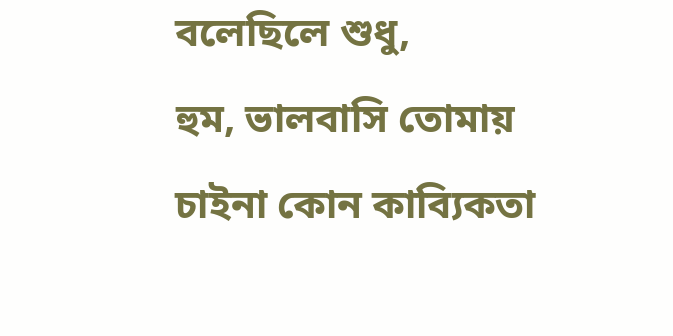বলেছিলে শুধু,
হুম, ভালবাসি তোমায়
চাইনা কোন কাব্যিকতা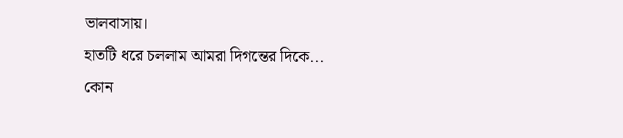ভালবাসায়।
হাতটি ধরে চললাম আমরা দিগন্তের দিকে...
কোন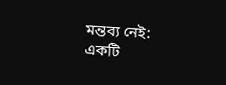মন্তব্য নেই:
একটি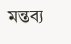মন্তব্য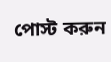পোস্ট করুন